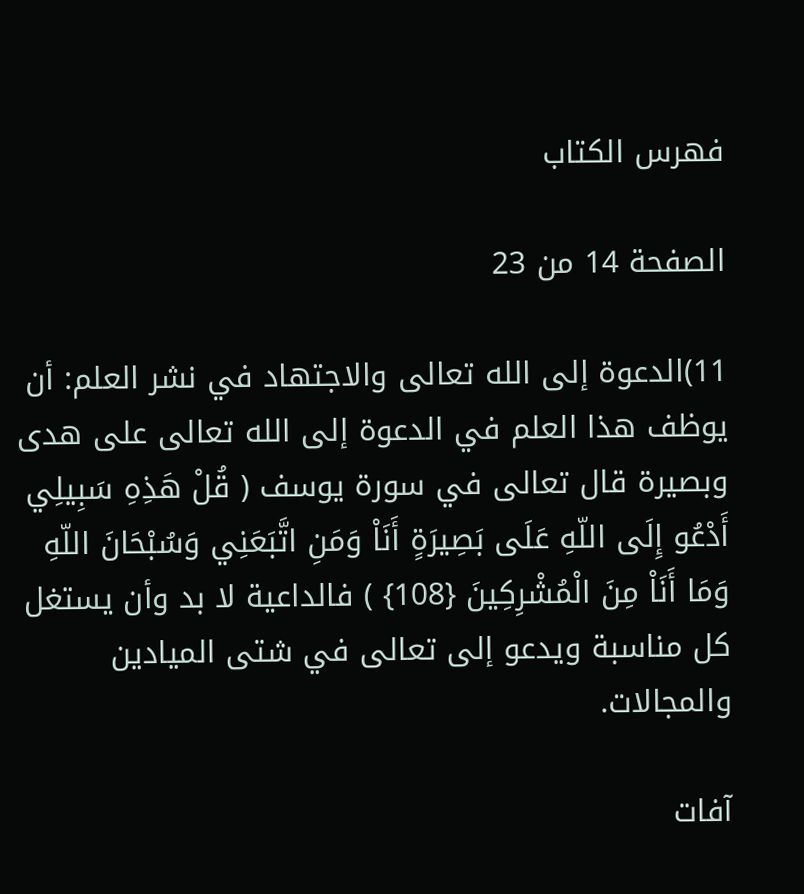فهرس الكتاب

الصفحة 14 من 23

11)الدعوة إلى الله تعالى والاجتهاد في نشر العلم: أن يوظف هذا العلم في الدعوة إلى الله تعالى على هدى وبصيرة قال تعالى في سورة يوسف ( قُلْ هَذِهِ سَبِيلِي أَدْعُو إِلَى اللّهِ عَلَى بَصِيرَةٍ أَنَاْ وَمَنِ اتَّبَعَنِي وَسُبْحَانَ اللّهِ وَمَا أَنَاْ مِنَ الْمُشْرِكِينَ {108} ) فالداعية لا بد وأن يستغل كل مناسبة ويدعو إلى تعالى في شتى الميادين والمجالات.

آفات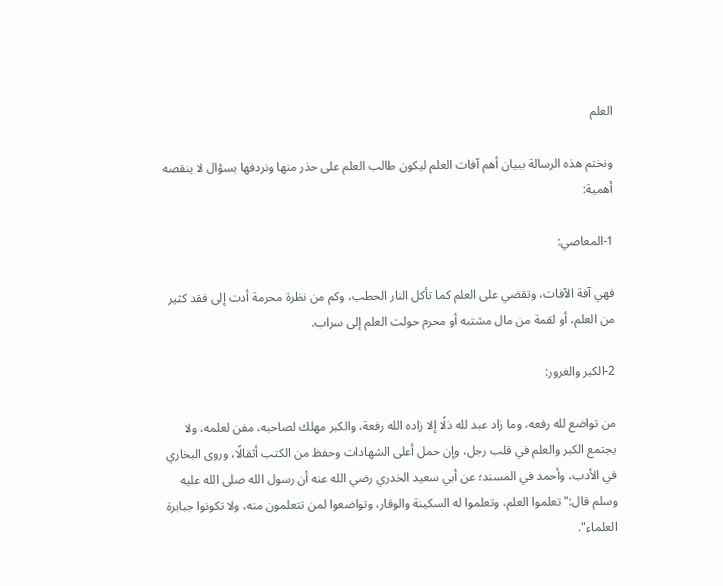العلم

ونختم هذه الرسالة ببيان أهم آفات العلم ليكون طالب العلم على حذر منها ونردفها بسؤال لا ينقصه أهمية:

1-المعاصي:

فهي آفة الآفات، وتقضي على العلم كما تأكل النار الحطب، وكم من نظرة محرمة أدت إلى فقد كثير من العلم، أو لقمة من مال مشتبه أو محرم حولت العلم إلى سراب.

2-الكبر والغرور:

من تواضع لله رفعه، وما زاد عبد لله ذلًا إلا زاده الله رفعة، والكبر مهلك لصاحبه، مفن لعلمه، ولا يجتمع الكبر والعلم في قلب رجل، وإن حمل أعلى الشهادات وحفظ من الكتب أثقالًا، وروى البخاري في الأدب، وأحمد في المسند؛ عن أبي سعيد الخدري رضي الله عنه أن رسول الله صلى الله عليه وسلم قال:"تعلموا العلم، وتعلموا له السكينة والوقار، وتواضعوا لمن تتعلمون منه، ولا تكونوا جبابرة العلماء".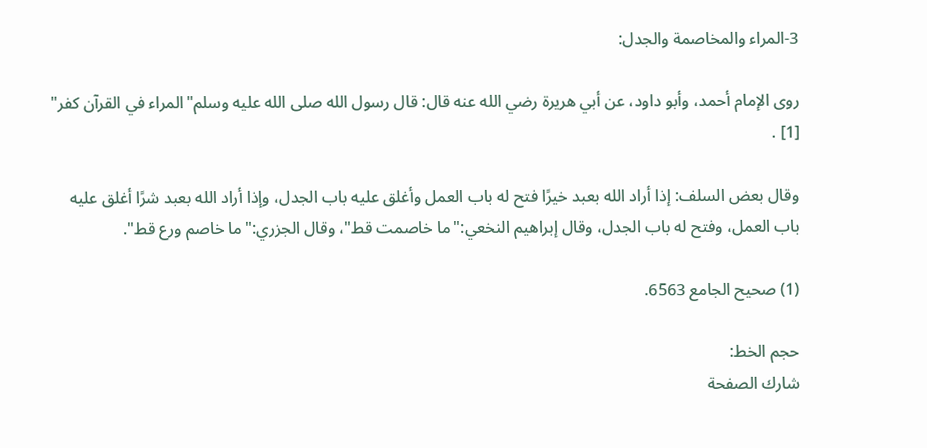3-المراء والمخاصمة والجدل:

روى الإمام أحمد، وأبو داود، عن أبي هريرة رضي الله عنه قال: قال رسول الله صلى الله عليه وسلم"المراء في القرآن كفر" [1] .

وقال بعض السلف: إذا أراد الله بعبد خيرًا فتح له باب العمل وأغلق عليه باب الجدل، وإذا أراد الله بعبد شرًا أغلق عليه باب العمل، وفتح له باب الجدل، وقال إبراهيم النخعي:"ما خاصمت قط"، وقال الجزري:"ما خاصم ورع قط".

(1) صحيح الجامع 6563.

حجم الخط:
شارك الصفحة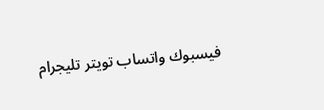فيسبوك واتساب تويتر تليجرام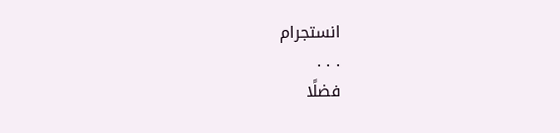انستجرام
. . .
فضلًا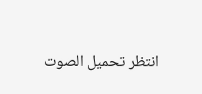انتظر تحميل الصوت